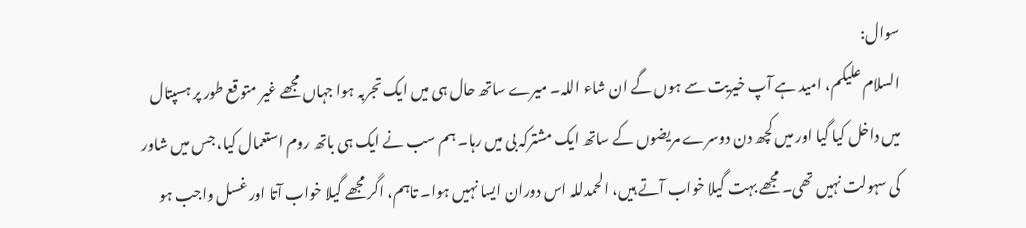سوال:
السلام علیکم، امید ہے آپ خیریت سے ہوں گے ان شاء اللہ۔ میرے ساتھ حال ہی میں ایک تجربہ ہوا جہاں مجھے غیر متوقع طور پر ہسپتال میں داخل کیا گیا اور میں کچھ دن دوسرے مریضوں کے ساتھ ایک مشترکہ بی میں رہا۔ ہم سب نے ایک ہی باتھ روم استعمال کیا، جس میں شاور کی سہولت نہیں تھی۔ مجھے بہت گیلا خواب آتے ہیں، الحمدللہ اس دوران ایسا نہیں ہوا۔ تاہم، اگر مجھے گیلا خواب آتا اور غسل واجب ہو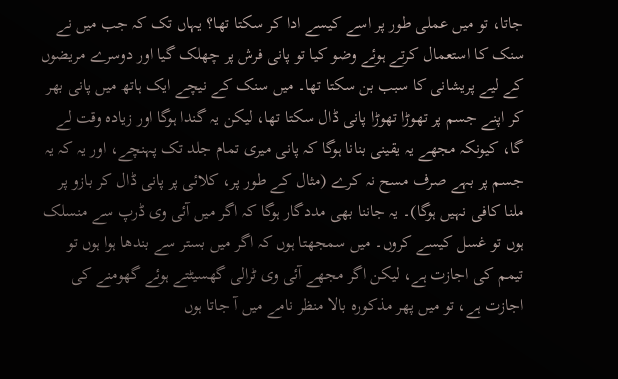جاتا، تو میں عملی طور پر اسے کیسے ادا کر سکتا تھا؟ یہاں تک کہ جب میں نے سنک کا استعمال کرتے ہوئے وضو کیا تو پانی فرش پر چھلک گیا اور دوسرے مریضوں کے لیے پریشانی کا سبب بن سکتا تھا۔ میں سنک کے نیچے ایک ہاتھ میں پانی بھر کر اپنے جسم پر تھوڑا تھوڑا پانی ڈال سکتا تھا، لیکن یہ گندا ہوگا اور زیادہ وقت لے گا، کیونکہ مجھے یہ یقینی بنانا ہوگا کہ پانی میری تمام جلد تک پہنچے، اور یہ کہ یہ جسم پر بہے صرف مسح نہ کرے (مثال کے طور پر، کلائی پر پانی ڈال کر بازو پر ملنا کافی نہیں ہوگا)۔ یہ جاننا بھی مددگار ہوگا کہ اگر میں آئی وی ڈرپ سے منسلک ہوں تو غسل کیسے کروں۔ میں سمجھتا ہوں کہ اگر میں بستر سے بندھا ہوا ہوں تو تیمم کی اجازت ہے، لیکن اگر مجھے آئی وی ٹرالی گھسیٹتے ہوئے گھومنے کی اجازت ہے، تو میں پھر مذکورہ بالا منظر نامے میں آ جاتا ہوں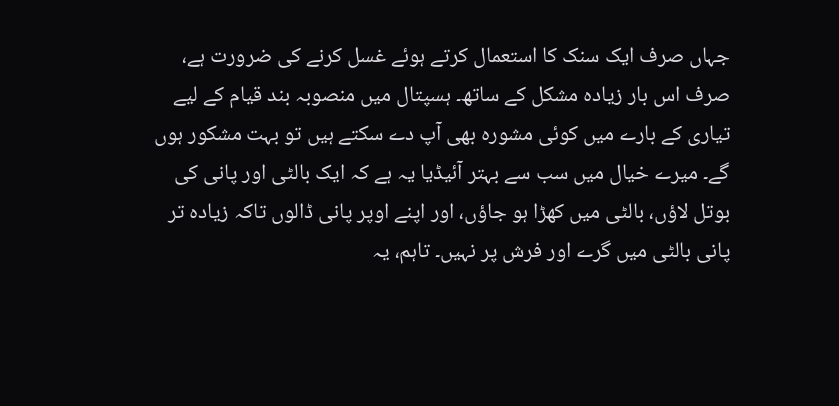جہاں صرف ایک سنک کا استعمال کرتے ہوئے غسل کرنے کی ضرورت ہے، صرف اس بار زیادہ مشکل کے ساتھ۔ ہسپتال میں منصوبہ بند قیام کے لیے تیاری کے بارے میں کوئی مشورہ بھی آپ دے سکتے ہیں تو بہت مشکور ہوں گے۔ میرے خیال میں سب سے بہتر آئیڈیا یہ ہے کہ ایک بالٹی اور پانی کی بوتل لاؤں، بالٹی میں کھڑا ہو جاؤں، اور اپنے اوپر پانی ڈالوں تاکہ زیادہ تر پانی بالٹی میں گرے اور فرش پر نہیں۔ تاہم، یہ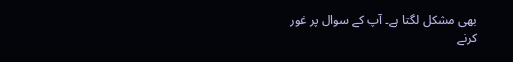بھی مشکل لگتا ہے۔ آپ کے سوال پر غور کرنے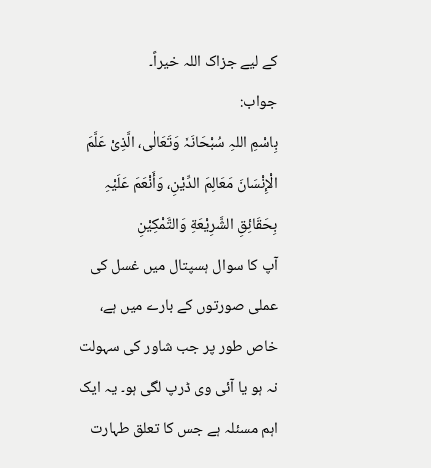کے لیے جزاک اللہ خیراً۔
جواب:
بِاسْمِ اللہِ سُبْحَانَہٗ وَتَعَالٰی، الَّذِیْ عَلَّمَ الْإِنْسَانَ مَعَالِمَ الدِّیْنِ، وَأَنْعَمَ عَلَیْہِ بِحَقَائِقِ الشَّرِیْعَةِ وَالتَّمْکِیْنِ
آپ کا سوال ہسپتال میں غسل کی عملی صورتوں کے بارے میں ہے، خاص طور پر جب شاور کی سہولت نہ ہو یا آئی وی ڈرپ لگی ہو۔ یہ ایک اہم مسئلہ ہے جس کا تعلق طہارت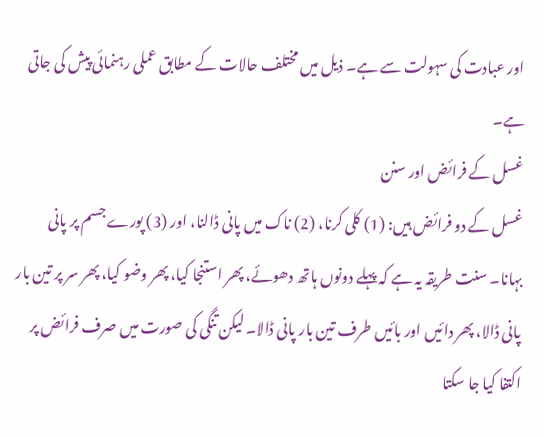اور عبادت کی سہولت سے ہے۔ ذیل میں مختلف حالات کے مطابق عملی رہنمائی پیش کی جاتی ہے۔
غسل کے فرائض اور سنن
غسل کے دو فرائض ہیں: (1) کلی کرنا، (2) ناک میں پانی ڈالنا، اور (3) پورے جسم پر پانی بہانا۔ سنت طریقہ یہ ہے کہ پہلے دونوں ہاتھ دھوئے، پھر استنجا کیا، پھر وضو کیا، پھر سر پر تین بار پانی ڈالا، پھر دائیں اور بائیں طرف تین بار پانی ڈالا۔ لیکن تنگی کی صورت میں صرف فرائض پر اکتفا کیا جا سکتا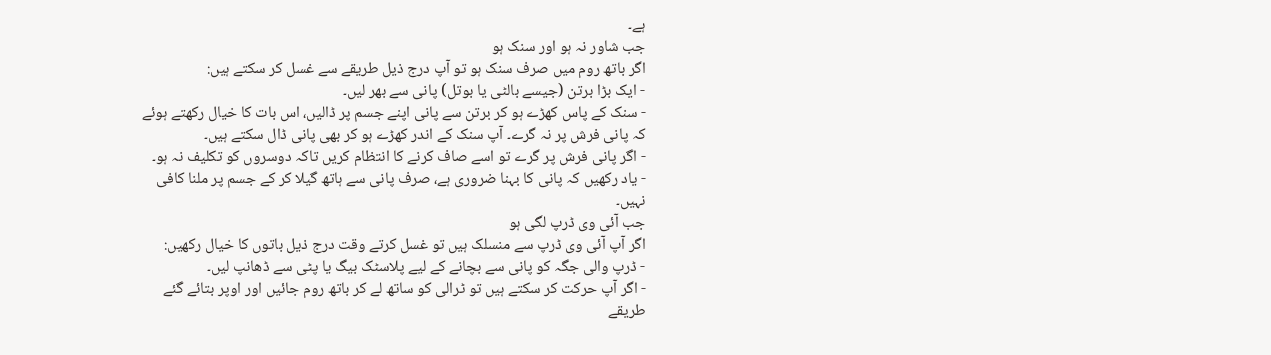ہے۔
جب شاور نہ ہو اور سنک ہو
اگر باتھ روم میں صرف سنک ہو تو آپ درج ذیل طریقے سے غسل کر سکتے ہیں:
- ایک بڑا برتن (جیسے بالٹی یا بوتل) پانی سے بھر لیں۔
- سنک کے پاس کھڑے ہو کر برتن سے پانی اپنے جسم پر ڈالیں، اس بات کا خیال رکھتے ہوئے کہ پانی فرش پر نہ گرے۔ آپ سنک کے اندر کھڑے ہو کر بھی پانی ڈال سکتے ہیں۔
- اگر پانی فرش پر گرے تو اسے صاف کرنے کا انتظام کریں تاکہ دوسروں کو تکلیف نہ ہو۔
- یاد رکھیں کہ پانی کا بہنا ضروری ہے، صرف پانی سے ہاتھ گیلا کر کے جسم پر ملنا کافی نہیں۔
جب آئی وی ڈرپ لگی ہو
اگر آپ آئی وی ڈرپ سے منسلک ہیں تو غسل کرتے وقت درج ذیل باتوں کا خیال رکھیں:
- ڈرپ والی جگہ کو پانی سے بچانے کے لیے پلاسٹک بیگ یا پٹی سے ڈھانپ لیں۔
- اگر آپ حرکت کر سکتے ہیں تو ٹرالی کو ساتھ لے کر باتھ روم جائیں اور اوپر بتائے گئے طریقے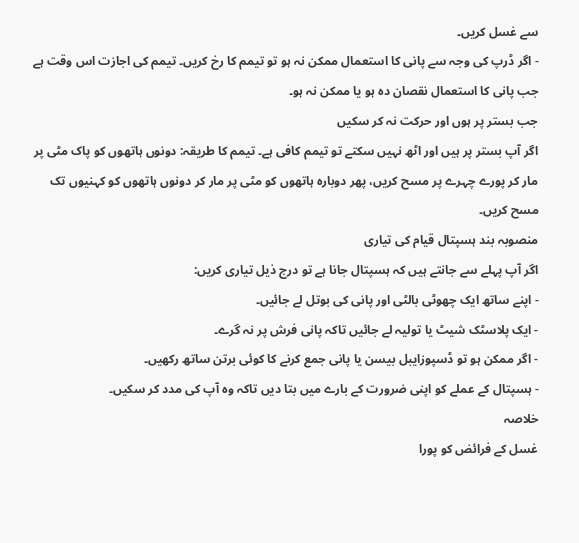سے غسل کریں۔
- اگر ڈرپ کی وجہ سے پانی کا استعمال ممکن نہ ہو تو تیمم کا رخ کریں۔ تیمم کی اجازت اس وقت ہے جب پانی کا استعمال نقصان دہ ہو یا ممکن نہ ہو۔
جب بستر پر ہوں اور حرکت نہ کر سکیں
اگر آپ بستر پر ہیں اور اٹھ نہیں سکتے تو تیمم کافی ہے۔ تیمم کا طریقہ: دونوں ہاتھوں کو پاک مٹی پر مار کر پورے چہرے پر مسح کریں، پھر دوبارہ ہاتھوں کو مٹی پر مار کر دونوں ہاتھوں کو کہنیوں تک مسح کریں۔
منصوبہ بند ہسپتال قیام کی تیاری
اگر آپ پہلے سے جانتے ہیں کہ ہسپتال جانا ہے تو درج ذیل تیاری کریں:
- اپنے ساتھ ایک چھوٹی بالٹی اور پانی کی بوتل لے جائیں۔
- ایک پلاسٹک شیٹ یا تولیہ لے جائیں تاکہ پانی فرش پر نہ گرے۔
- اگر ممکن ہو تو ڈسپوزایبل بیسن یا پانی جمع کرنے کا کوئی برتن ساتھ رکھیں۔
- ہسپتال کے عملے کو اپنی ضرورت کے بارے میں بتا دیں تاکہ وہ آپ کی مدد کر سکیں۔
خلاصہ
غسل کے فرائض کو پورا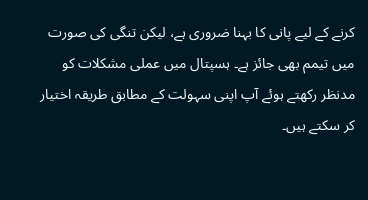کرنے کے لیے پانی کا بہنا ضروری ہے، لیکن تنگی کی صورت میں تیمم بھی جائز ہے۔ ہسپتال میں عملی مشکلات کو مدنظر رکھتے ہوئے آپ اپنی سہولت کے مطابق طریقہ اختیار کر سکتے ہیں۔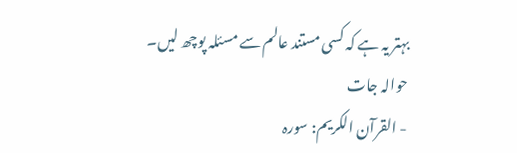بہتر یہ ہے کہ کسی مستند عالم سے مسئلہ پوچھ لیں۔
حوالہ جات
- القرآن الکریم: سورہ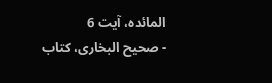المائدہ، آیت 6
- صحیح البخاری، کتاب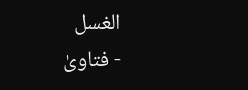الغسل
- فتاویٰ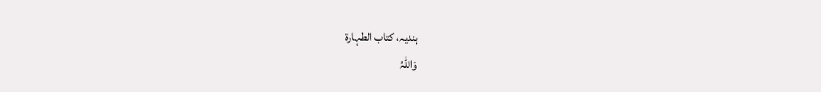ہندیہ، کتاب الطہارۃ
وَاللہُ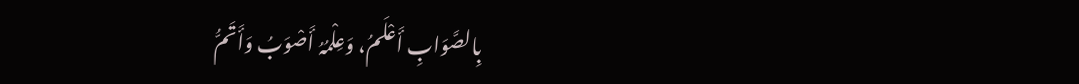بِالصَّوَابِ أَعْلَمُ، وَعِلْمُہُ أَصْوَبُ وَأَتَمُّ